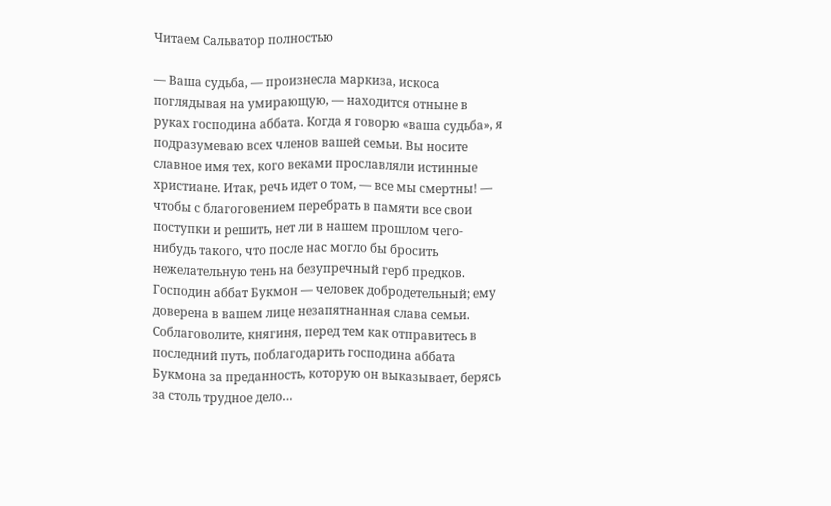Читаем Сальватор полностью

— Ваша судьба, — произнесла маркиза, искоса поглядывая на умирающую, — находится отныне в руках господина аббата. Когда я говорю «ваша судьба», я подразумеваю всех членов вашей семьи. Вы носите славное имя тех, кого веками прославляли истинные христиане. Итак, речь идет о том, — все мы смертны! — чтобы с благоговением перебрать в памяти все свои поступки и решить, нет ли в нашем прошлом чего-нибудь такого, что после нас могло бы бросить нежелательную тень на безупречный герб предков. Господин аббат Букмон — человек добродетельный; ему доверена в вашем лице незапятнанная слава семьи. Соблаговолите, княгиня, перед тем как отправитесь в последний путь, поблагодарить господина аббата Букмона за преданность, которую он выказывает, берясь за столь трудное дело…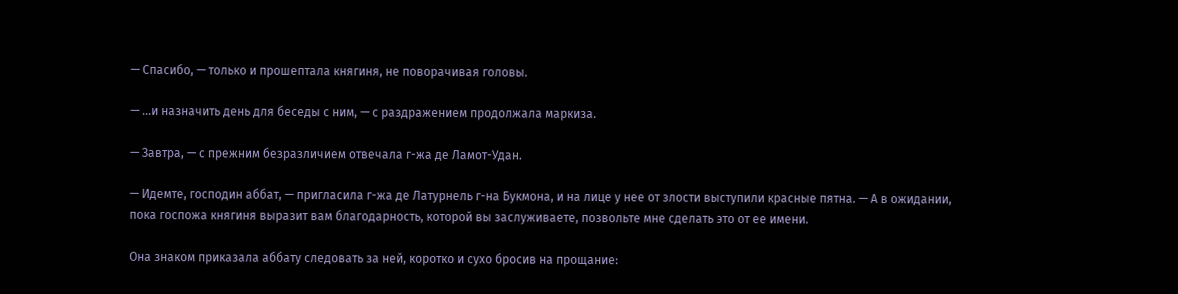— Спасибо, — только и прошептала княгиня, не поворачивая головы.

— …и назначить день для беседы с ним, — с раздражением продолжала маркиза.

— Завтра, — с прежним безразличием отвечала г-жа де Ламот-Удан.

— Идемте, господин аббат, — пригласила г-жа де Латурнель г-на Букмона, и на лице у нее от злости выступили красные пятна. — А в ожидании, пока госпожа княгиня выразит вам благодарность, которой вы заслуживаете, позвольте мне сделать это от ее имени.

Она знаком приказала аббату следовать за ней, коротко и сухо бросив на прощание: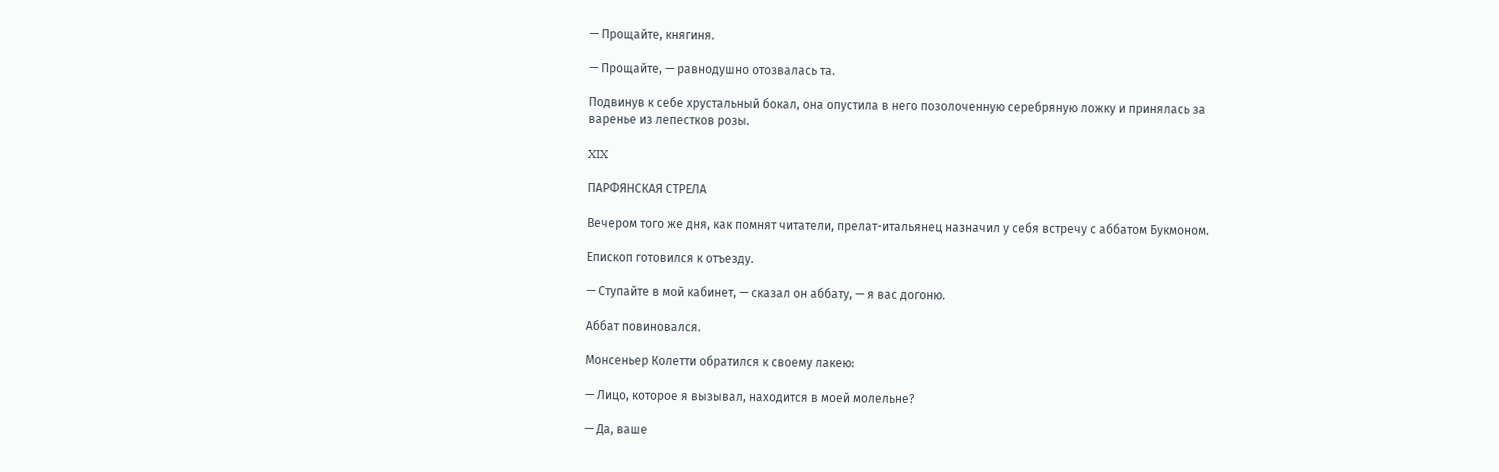— Прощайте, княгиня.

— Прощайте, — равнодушно отозвалась та.

Подвинув к себе хрустальный бокал, она опустила в него позолоченную серебряную ложку и принялась за варенье из лепестков розы.

XIX

ПАРФЯНСКАЯ СТРЕЛА

Вечером того же дня, как помнят читатели, прелат-итальянец назначил у себя встречу с аббатом Букмоном.

Епископ готовился к отъезду.

— Ступайте в мой кабинет, — сказал он аббату, — я вас догоню.

Аббат повиновался.

Монсеньер Колетти обратился к своему лакею:

— Лицо, которое я вызывал, находится в моей молельне?

— Да, ваше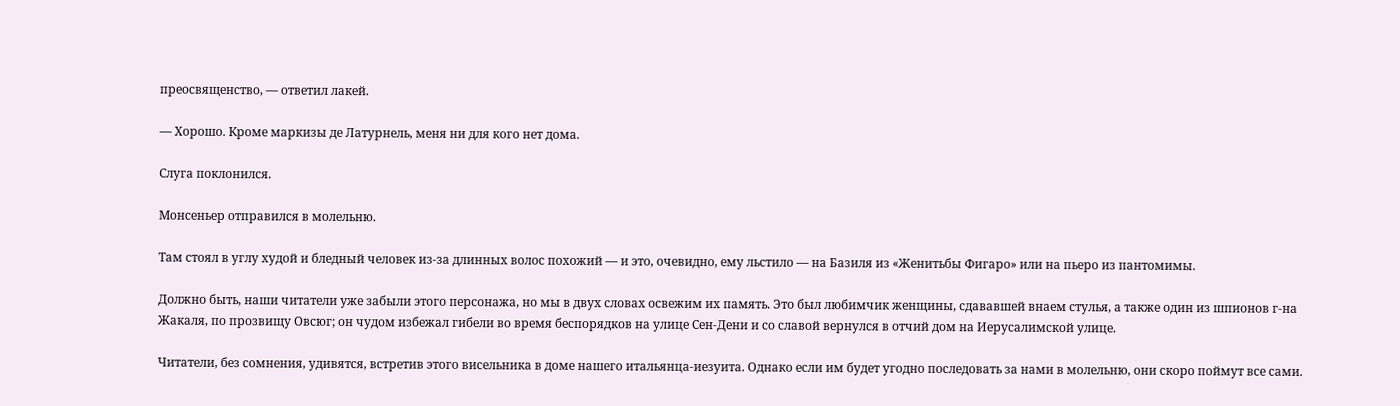преосвященство, — ответил лакей.

— Хорошо. Кроме маркизы де Латурнель, меня ни для кого нет дома.

Слуга поклонился.

Монсеньер отправился в молельню.

Там стоял в углу худой и бледный человек из-за длинных волос похожий — и это, очевидно, ему льстило — на Базиля из «Женитьбы Фигаро» или на пьеро из пантомимы.

Должно быть, наши читатели уже забыли этого персонажа, но мы в двух словах освежим их память. Это был любимчик женщины, сдававшей внаем стулья, а также один из шпионов г-на Жакаля, по прозвищу Овсюг; он чудом избежал гибели во время беспорядков на улице Сен-Дени и со славой вернулся в отчий дом на Иерусалимской улице.

Читатели, без сомнения, удивятся, встретив этого висельника в доме нашего итальянца-иезуита. Однако если им будет угодно последовать за нами в молельню, они скоро поймут все сами.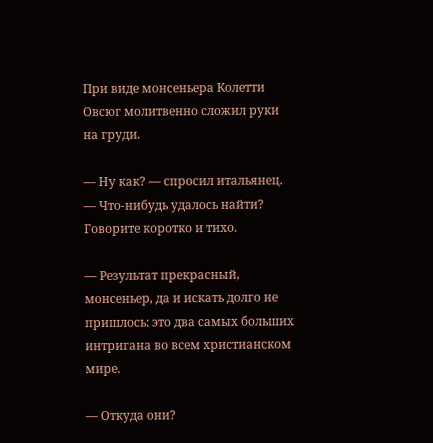При виде монсеньера Колетти Овсюг молитвенно сложил руки на груди.

— Ну как? — спросил итальянец. — Что-нибудь удалось найти? Говорите коротко и тихо.

— Результат прекрасный, монсеньер, да и искать долго не пришлось: это два самых больших интригана во всем христианском мире.

— Откуда они?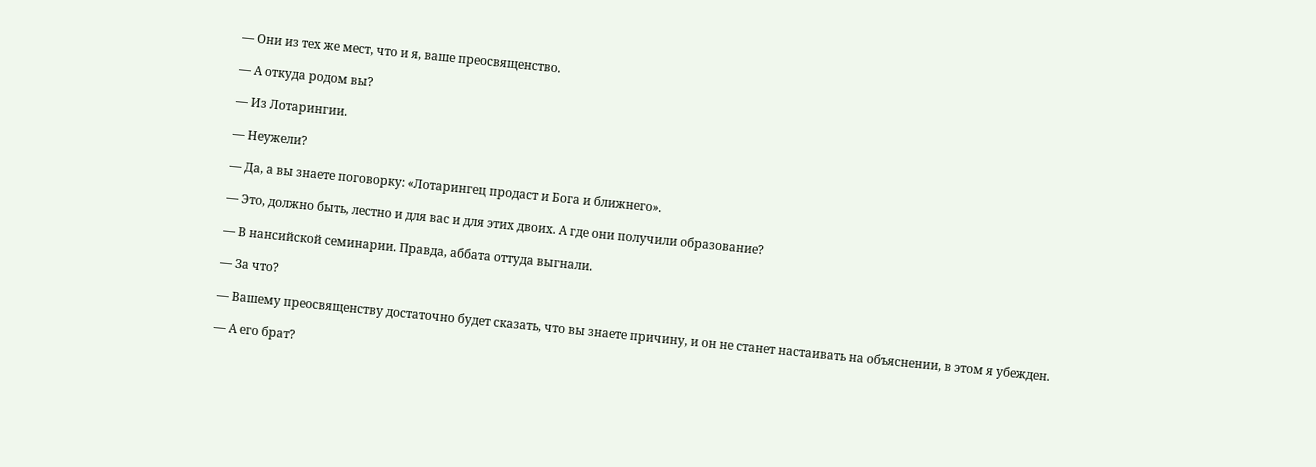— Они из тех же мест, что и я, ваше преосвященство.

— А откуда родом вы?

— Из Лотарингии.

— Неужели?

— Да, а вы знаете поговорку: «Лотарингец продаст и Бога и ближнего».

— Это, должно быть, лестно и для вас и для этих двоих. А где они получили образование?

— В нансийской семинарии. Правда, аббата оттуда выгнали.

— За что?

— Вашему преосвященству достаточно будет сказать, что вы знаете причину, и он не станет настаивать на объяснении, в этом я убежден.

— А его брат?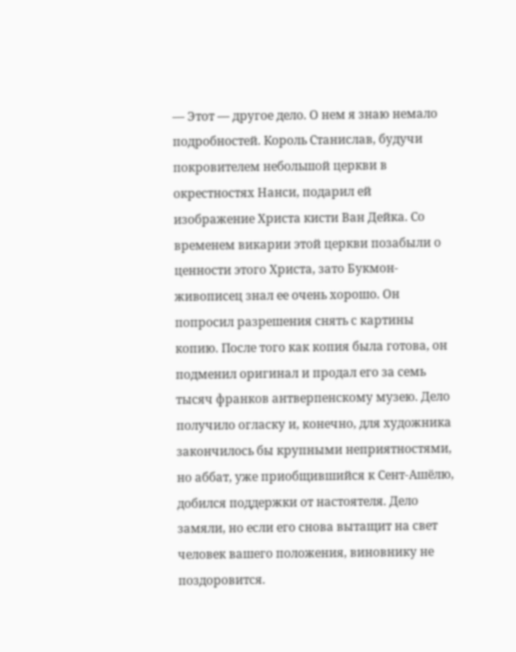— Этот — другое дело. О нем я знаю немало подробностей. Король Станислав, будучи покровителем небольшой церкви в окрестностях Нанси, подарил ей изображение Христа кисти Ван Дейка. Со временем викарии этой церкви позабыли о ценности этого Христа, зато Букмон-живописец знал ее очень хорошо. Он попросил разрешения снять с картины копию. После того как копия была готова, он подменил оригинал и продал его за семь тысяч франков антверпенскому музею. Дело получило огласку и, конечно, для художника закончилось бы крупными неприятностями, но аббат, уже приобщившийся к Сент-Ашёлю, добился поддержки от настоятеля. Дело замяли, но если его снова вытащит на свет человек вашего положения, виновнику не поздоровится.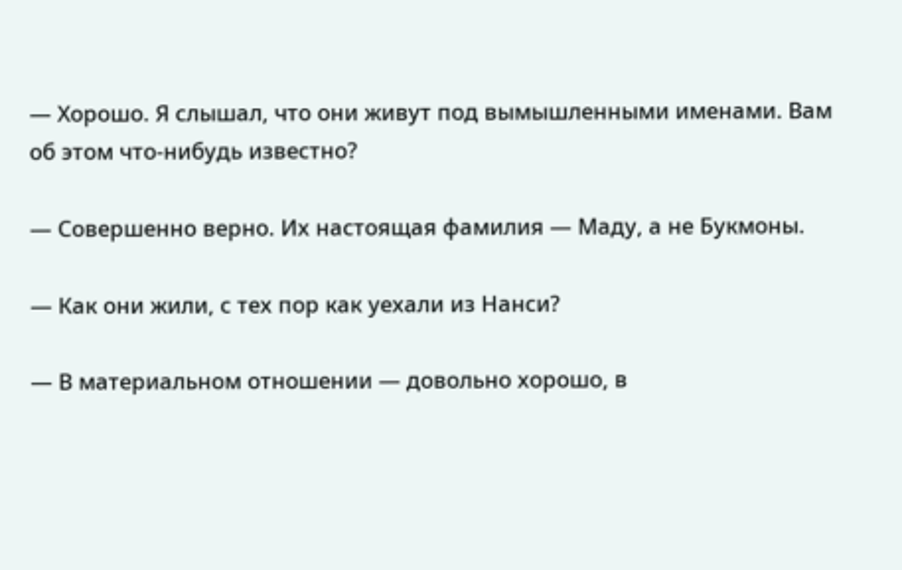— Хорошо. Я слышал, что они живут под вымышленными именами. Вам об этом что-нибудь известно?

— Совершенно верно. Их настоящая фамилия — Маду, а не Букмоны.

— Как они жили, с тех пор как уехали из Нанси?

— В материальном отношении — довольно хорошо, в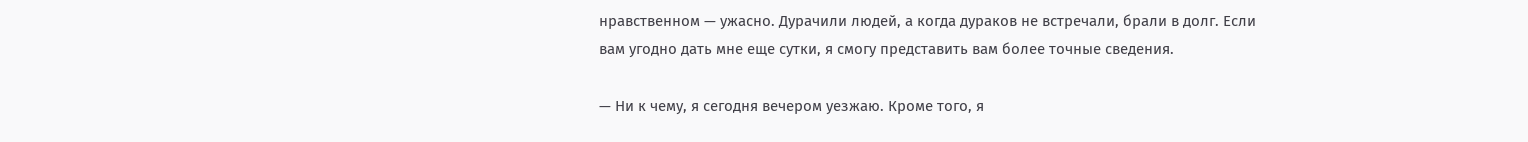нравственном — ужасно. Дурачили людей, а когда дураков не встречали, брали в долг. Если вам угодно дать мне еще сутки, я смогу представить вам более точные сведения.

— Ни к чему, я сегодня вечером уезжаю. Кроме того, я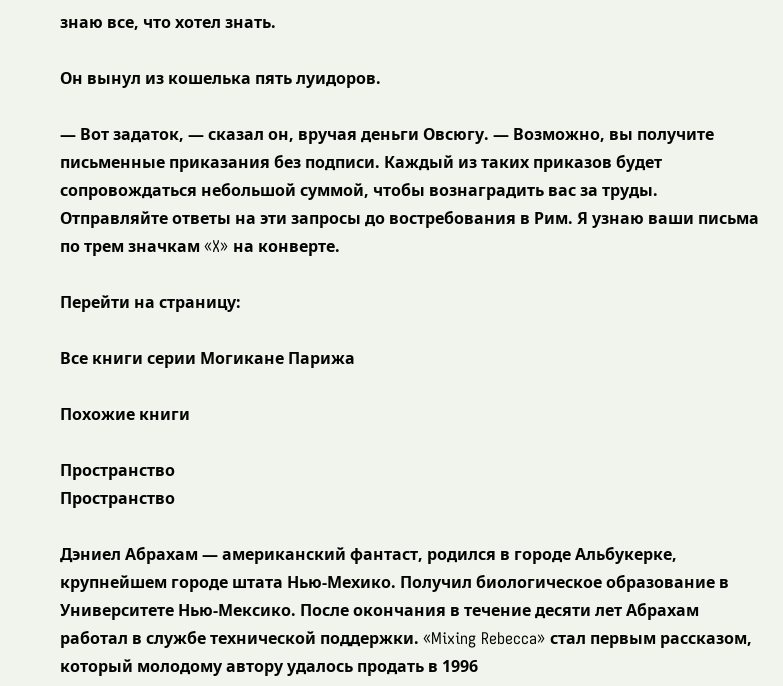знаю все, что хотел знать.

Он вынул из кошелька пять луидоров.

— Вот задаток, — сказал он, вручая деньги Овсюгу. — Возможно, вы получите письменные приказания без подписи. Каждый из таких приказов будет сопровождаться небольшой суммой, чтобы вознаградить вас за труды. Отправляйте ответы на эти запросы до востребования в Рим. Я узнаю ваши письма по трем значкам «X» на конверте.

Перейти на страницу:

Все книги серии Могикане Парижа

Похожие книги

Пространство
Пространство

Дэниел Абрахам — американский фантаст, родился в городе Альбукерке, крупнейшем городе штата Нью-Мехико. Получил биологическое образование в Университете Нью-Мексико. После окончания в течение десяти лет Абрахам работал в службе технической поддержки. «Mixing Rebecca» стал первым рассказом, который молодому автору удалось продать в 1996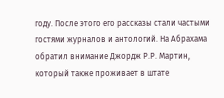году. После этого его рассказы стали частыми гостями журналов и антологий. На Абрахама обратил внимание Джордж Р.Р. Мартин, который также проживает в штате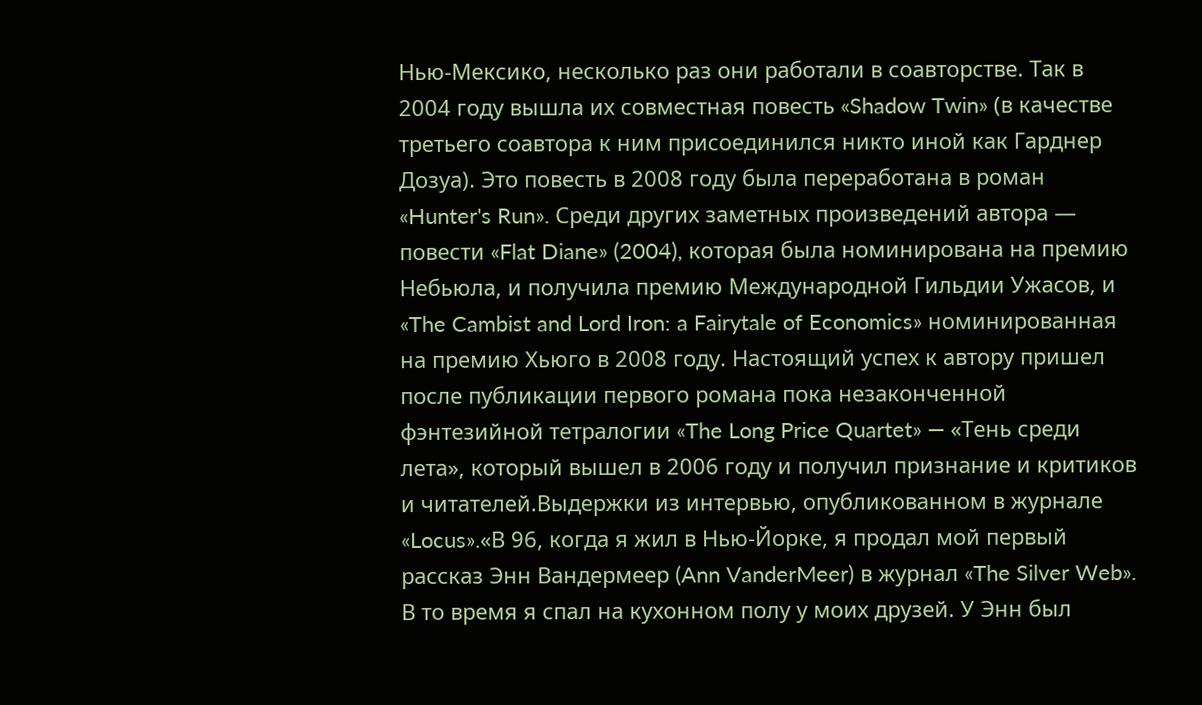Нью-Мексико, несколько раз они работали в соавторстве. Так в 2004 году вышла их совместная повесть «Shadow Twin» (в качестве третьего соавтора к ним присоединился никто иной как Гарднер Дозуа). Это повесть в 2008 году была переработана в роман «Hunter's Run». Среди других заметных произведений автора — повести «Flat Diane» (2004), которая была номинирована на премию Небьюла, и получила премию Международной Гильдии Ужасов, и «The Cambist and Lord Iron: a Fairytale of Economics» номинированная на премию Хьюго в 2008 году. Настоящий успех к автору пришел после публикации первого романа пока незаконченной фэнтезийной тетралогии «The Long Price Quartet» — «Тень среди лета», который вышел в 2006 году и получил признание и критиков и читателей.Выдержки из интервью, опубликованном в журнале «Locus».«В 96, когда я жил в Нью-Йорке, я продал мой первый рассказ Энн Вандермеер (Ann VanderMeer) в журнал «The Silver Web». В то время я спал на кухонном полу у моих друзей. У Энн был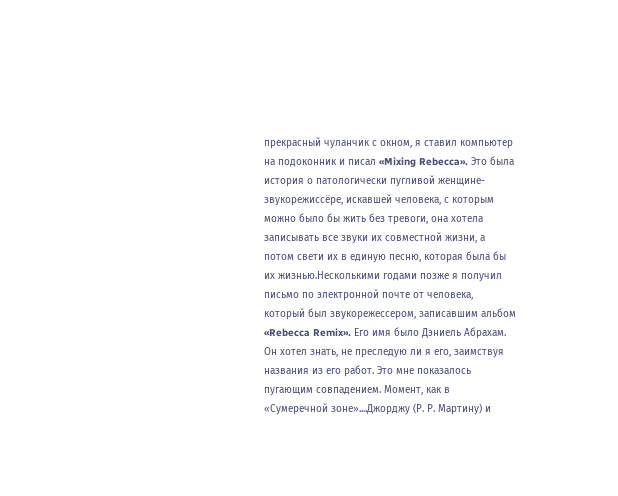прекрасный чуланчик с окном, я ставил компьютер на подоконник и писал «Mixing Rebecca». Это была история о патологически пугливой женщине-звукорежиссёре, искавшей человека, с которым можно было бы жить без тревоги, она хотела записывать все звуки их совместной жизни, а потом свети их в единую песню, которая была бы их жизнью.Несколькими годами позже я получил письмо по электронной почте от человека, который был звукорежессером, записавшим альбом «Rebecca Remix». Его имя было Дэниель Абрахам. Он хотел знать, не преследую ли я его, заимствуя названия из его работ. Это мне показалось пугающим совпадением. Момент, как в «Сумеречной зоне»....Джорджу (Р. Р. Мартину) и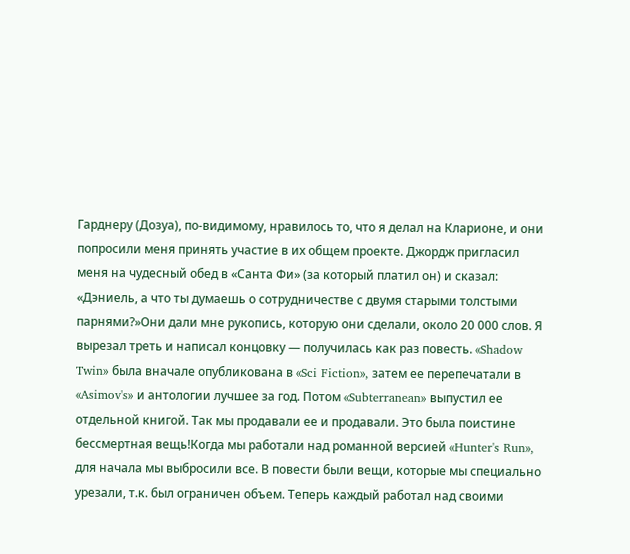Гарднеру (Дозуа), по-видимому, нравилось то, что я делал на Кларионе, и они попросили меня принять участие в их общем проекте. Джордж пригласил меня на чудесный обед в «Санта Фи» (за который платил он) и сказал: «Дэниель, а что ты думаешь о сотрудничестве с двумя старыми толстыми парнями?»Они дали мне рукопись, которую они сделали, около 20 000 слов. Я вырезал треть и написал концовку — получилась как раз повесть. «Shadow Twin» была вначале опубликована в «Sci Fiction», затем ее перепечатали в «Asimov's» и антологии лучшее за год. Потом «Subterranean» выпустил ее отдельной книгой. Так мы продавали ее и продавали. Это была поистине бессмертная вещь!Когда мы работали над романной версией «Hunter's Run», для начала мы выбросили все. В повести были вещи, которые мы специально урезали, т.к. был ограничен объем. Теперь каждый работал над своими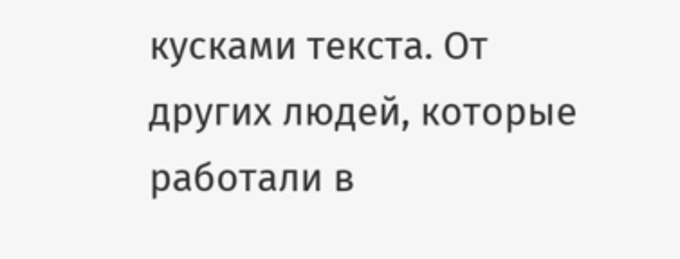кусками текста. От других людей, которые работали в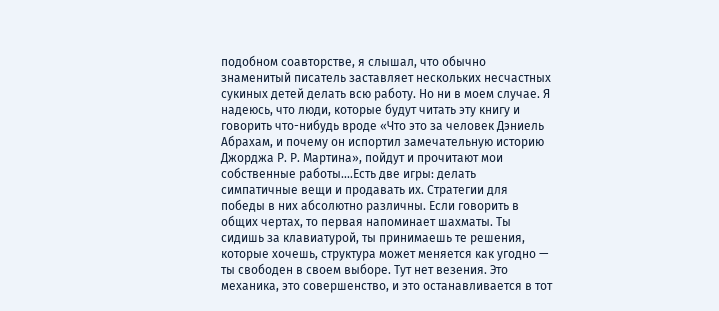подобном соавторстве, я слышал, что обычно знаменитый писатель заставляет нескольких несчастных сукиных детей делать всю работу. Но ни в моем случае. Я надеюсь, что люди, которые будут читать эту книгу и говорить что-нибудь вроде «Что это за человек Дэниель Абрахам, и почему он испортил замечательную историю Джорджа Р. Р. Мартина», пойдут и прочитают мои собственные работы....Есть две игры: делать симпатичные вещи и продавать их. Стратегии для победы в них абсолютно различны. Если говорить в общих чертах, то первая напоминает шахматы. Ты сидишь за клавиатурой, ты принимаешь те решения, которые хочешь, структура может меняется как угодно — ты свободен в своем выборе. Тут нет везения. Это механика, это совершенство, и это останавливается в тот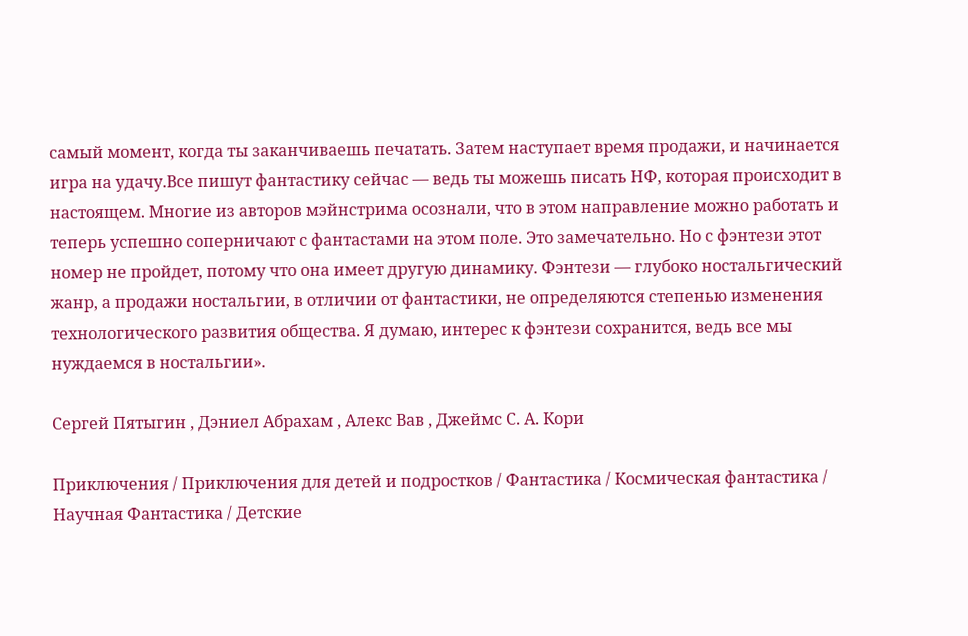самый момент, когда ты заканчиваешь печатать. Затем наступает время продажи, и начинается игра на удачу.Все пишут фантастику сейчас — ведь ты можешь писать НФ, которая происходит в настоящем. Многие из авторов мэйнстрима осознали, что в этом направление можно работать и теперь успешно соперничают с фантастами на этом поле. Это замечательно. Но с фэнтези этот номер не пройдет, потому что она имеет другую динамику. Фэнтези — глубоко ностальгический жанр, а продажи ностальгии, в отличии от фантастики, не определяются степенью изменения технологического развития общества. Я думаю, интерес к фэнтези сохранится, ведь все мы нуждаемся в ностальгии».

Сергей Пятыгин , Дэниел Абрахам , Алекс Вав , Джеймс С. А. Кори

Приключения / Приключения для детей и подростков / Фантастика / Космическая фантастика / Научная Фантастика / Детские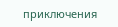приключения